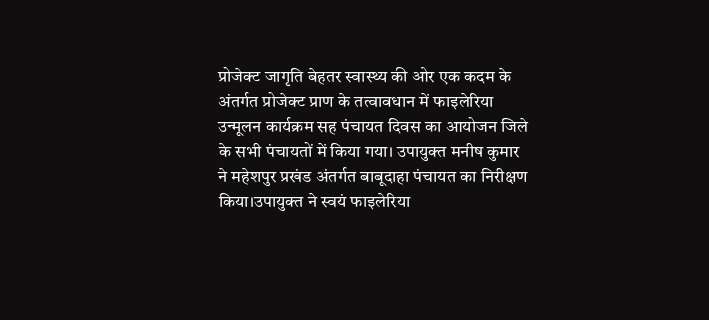प्रोजेक्ट जागृति बेहतर स्वास्थ्य की ओर एक कदम के अंतर्गत प्रोजेक्ट प्राण के तत्वावधान में फाइलेरिया उन्मूलन कार्यक्रम सह पंचायत दिवस का आयोजन जिले के सभी पंचायतों में किया गया। उपायुक्त मनीष कुमार ने महेशपुर प्रखंड अंतर्गत बाबूदाहा पंचायत का निरीक्षण किया।उपायुक्त ने स्वयं फाइलेरिया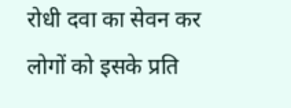रोधी दवा का सेवन कर लोगों को इसके प्रति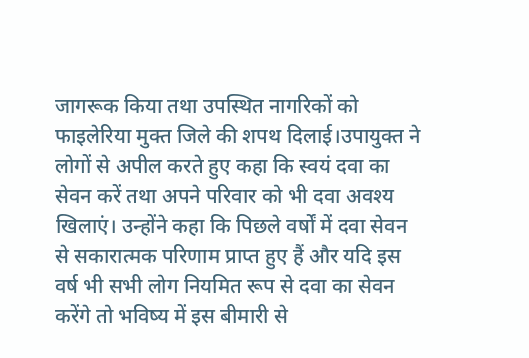जागरूक किया तथा उपस्थित नागरिकों को फाइलेरिया मुक्त जिले की शपथ दिलाई।उपायुक्त ने लोगों से अपील करते हुए कहा कि स्वयं दवा का सेवन करें तथा अपने परिवार को भी दवा अवश्य खिलाएं। उन्होंने कहा कि पिछले वर्षों में दवा सेवन से सकारात्मक परिणाम प्राप्त हुए हैं और यदि इस वर्ष भी सभी लोग नियमित रूप से दवा का सेवन करेंगे तो भविष्य में इस बीमारी से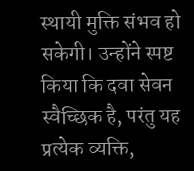स्थायी मुक्ति संभव हो सकेगी। उन्होंने स्पष्ट किया कि दवा सेवन स्वैच्छिक है, परंतु यह प्रत्येक व्यक्ति,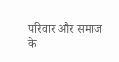परिवार और समाज के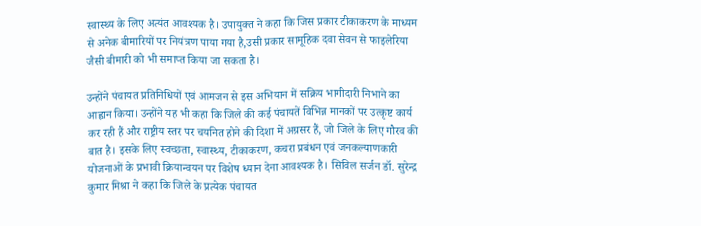स्वास्थ्य के लिए अत्यंत आवश्यक है। उपायुक्त ने कहा कि जिस प्रकार टीकाकरण के माध्यम से अनेक बीमारियों पर नियंत्रण पाया गया है,उसी प्रकार सामूहिक दवा सेवन से फाइलेरिया जैसी बीमारी को भी समाप्त किया जा सकता है।

उन्होंने पंचायत प्रतिनिधियों एवं आमजन से इस अभियान में सक्रिय भागीदारी निभाने का आह्वान किया। उन्होंने यह भी कहा कि जिले की कई पंचायतें विभिन्न मानकों पर उत्कृष्ट कार्य कर रही हैं और राष्ट्रीय स्तर पर चयनित होने की दिशा में अग्रसर हैं, जो जिले के लिए गौरव की बात है। इसके लिए स्वच्छता, स्वास्थ्य, टीकाकरण, कचरा प्रबंधन एवं जनकल्याणकारी योजनाओं के प्रभावी क्रियान्वयन पर विशेष ध्यान देना आवश्यक है। सिविल सर्जन डॉ. सुरेन्द्र कुमार मिश्रा ने कहा कि जिले के प्रत्येक पंचायत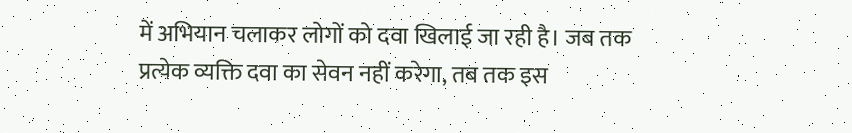में अभियान चलाकर लोगों को दवा खिलाई जा रही है। जब तक प्रत्येक व्यक्ति दवा का सेवन नहीं करेगा, तब तक इस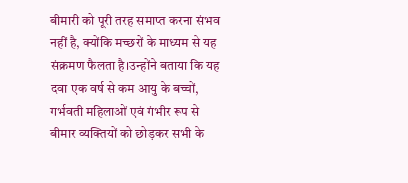बीमारी को पूरी तरह समाप्त करना संभव नहीं है, क्योंकि मच्छरों के माध्यम से यह संक्रमण फैलता है।उन्होंने बताया कि यह दवा एक वर्ष से कम आयु के बच्चों, गर्भवती महिलाओं एवं गंभीर रूप से बीमार व्यक्तियों को छोड़कर सभी के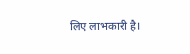लिए लाभकारी है।